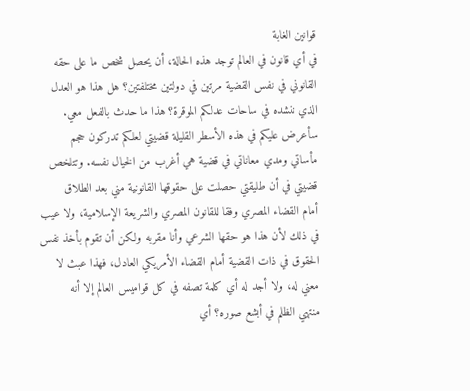قوانين الغابة
في أي قانون في العالم توجد هذه الحالة، أن يحصل شخص ما على حقه
القانوني في نفس القضية مرتين في دولتين مختلفتين؟ هل هذا هو العدل
الذي ننشده في ساحات عدلكم الموقرة؟ هذا ما حدث بالفعل معي.
سأعرض عليكم في هذه الأسطر القليلة قضيتي لعلكم تدركون حجم
مأساتي ومدي معاناتي في قضية هي أغرب من الخيال نفسه. وتتلخص
قضيتي في أن طليقتي حصلت على حقوقها القانونية مني بعد الطلاق
أمام القضاء المصري وفقا للقانون المصري والشريعة الإسلامية، ولا عيب
في ذلك لأن هذا هو حقها الشرعي وأنا مقربه ولكن أن تقوم بأخذ نفس
الحقوق في ذات القضية أمام القضاء الأمريكي العادل، فهذا عبث لا
معني له، ولا أجد له أي كلمة تصفه في كل قواميس العالم إلا أنه
منتهي الظلم في أبشع صوره؟ أي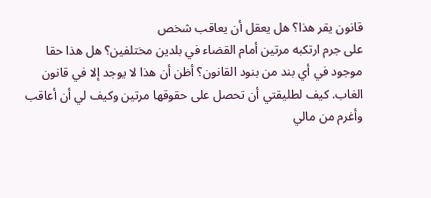قانون يقر هذا؟ هل يعقل أن يعاقب شخص
على جرم ارتكبه مرتين أمام القضاء في بلدين مختلفين؟ هل هذا حقا
موجود في أي بند من بنود القانون؟ أظن أن هذا لا يوجد إلا في قانون
الغاب. كيف لطليقتي أن تحصل على حقوقها مرتين وكيف لي أن أعاقب
وأغرم من مالي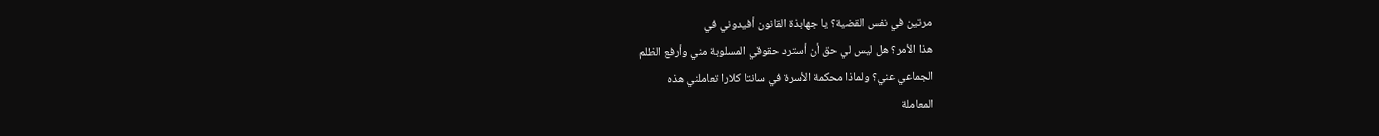مرتين في نفس القضية؟ يا جهابذة القانون أفيدوني في
هذا الأمر؟ هل ليس لي حق أن أسترد حقوقي المسلوبة مني وأرفع الظلم
الجماعي عني؟ ولماذا محكمة الأسرة في سانتا كلارا تعاملني هذه
المعاملة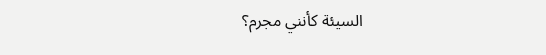السيئة كأنني مجرم؟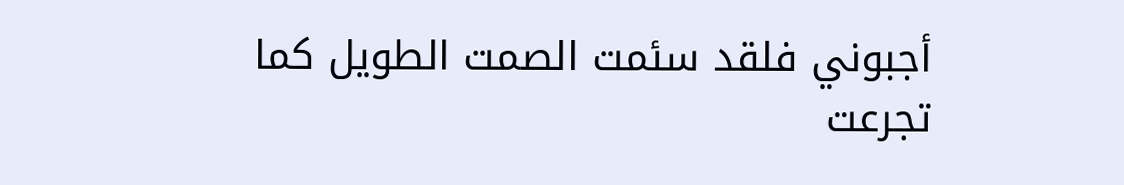أجبوني فلقد سئمت الصمت الطويل كما
تجرعت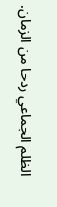الظلم الجماعي ردحا من الزمان.